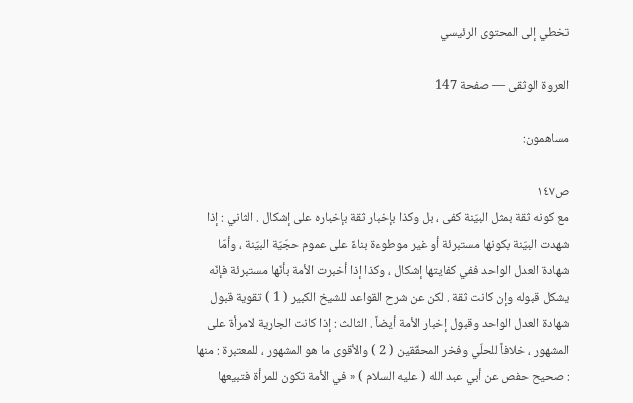تخطي إلى المحتوى الرئيسي

العروة الوثقى — صفحة 147

مساهمون:

ص١٤٧
مع كونه ثقة بمثل البيّنة كفى ، بل وكذا بإخبار ثقة بإخباره على إشكال . الثاني : إذا شهدت البيّنة بكونها مستبرئة أو غير موطوءة بناءً على عموم حجّيّة البيّنة ، وأمّا شهادة العدل الواحد ففي كفايتها إشكال ، وكذا إذا أخبرت الأمة بأنّها مستبرئة فإنّه يشكل قبوله وإن كانت ثقة . لكن عن شرح القواعد للشيخ الكبير ( 1 ) تقوية قبول شهادة العدل الواحد وقبول إخبار الأمة أيضاً . الثالث : إذا كانت الجارية لامرأة على المشهور ، خلافاً للحلّي وفخر المحقّقين ( 2 ) والأقوى ما هو المشهور ، للمعتبرة : منها : صحيح حفص عن أبي عبد الله ( عليه السلام ) « في الأمة تكون للمرأة فتبيعها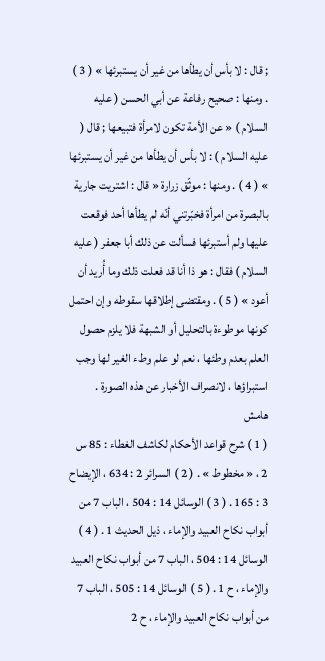; قال : لا بأس أن يطأها من غير أن يستبرئها » ( 3 ) . ومنها : صحيح رفاعة عن أبي الحسن ( عليه السلام ) « عن الأمة تكون لامرأة فتبيعها ; قال ( عليه السلام ) : لا بأس أن يطأها من غير أن يستبرئها » ( 4 ) . ومنها : موثّق زرارة « قال : اشتريت جارية بالبصرة من امرأة فخبّرتني أنّه لم يطأها أحد فوقعت عليها ولم أستبرئها فسألت عن ذلك أبا جعفر ( عليه السلام ) فقال : هو ذا أنا قد فعلت ذلك وما أُريد أن أعود » ( 5 ) . ومقتضى إطلاقها سقوطه وإن احتمل كونها موطوءة بالتحليل أو الشبهة فلا يلزم حصول العلم بعدم وطئها ، نعم لو علم وطء الغير لها وجب استبراؤها ، لانصراف الأخبار عن هذه الصورة .
هامش
( 1 ) شرح قواعد الأحكام لكاشف الغطاء : 85 س 2 ، « مخطوط » . ( 2 ) السرائر 2 : 634 ، الإيضاح 3 : 165 . ( 3 ) الوسائل 14 : 504 ، الباب 7 من أبواب نكاح العبيد والإماء ، ذيل الحديث 1 . ( 4 ) الوسائل 14 : 504 ، الباب 7 من أبواب نكاح العبيد والإماء ، ح 1 . ( 5 ) الوسائل 14 : 505 ، الباب 7 من أبواب نكاح العبيد والإماء ، ح 2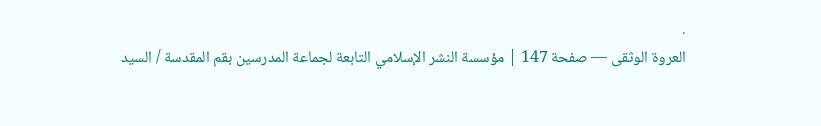.
العروة الوثقى — صفحة 147 | مؤسسة النشر الإسلامي التابعة لجماعة المدرسين بقم المقدسة / السيد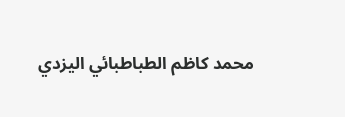محمد كاظم الطباطبائي اليزدي